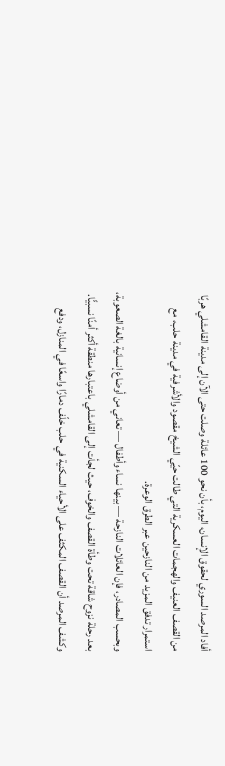أفاد المرصد السوري لحقوق الإنسان، اليوم، بأن نحو 100 عائلة وصلت حتى الآن إلى مدينة القامشلي هربًا من القصف العنيف والهجمات العسكرية التي طالت حيّي الشيخ مقصود والأشرفية في مدينة حلب، مع استمرار تدفق المزيد من النازحين عبر الطرق الوعرة.
وبحسب المصادر، فإن العائلات النازحة — بينها نساء وأطفال — تعاني من أوضاع إنسانية بالغة الصعوبة، بعد رحلة نزوح شاقة تحت وطأة القصف والخوف، حيث لجأت إلى القامشلي باعتبارها منطقة أكثر أمنًا نسبيًّا.
وكشف المرصد أن القصف المكثف على الأحياء السكنية في حلب خلّف دمارًا واسعًا في المنازل، ودفع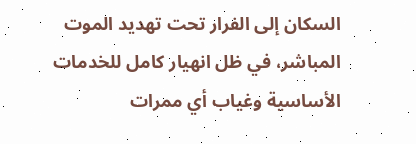السكان إلى الفرار تحت تهديد الموت المباشر، في ظل انهيار كامل للخدمات الأساسية وغياب أي ممرات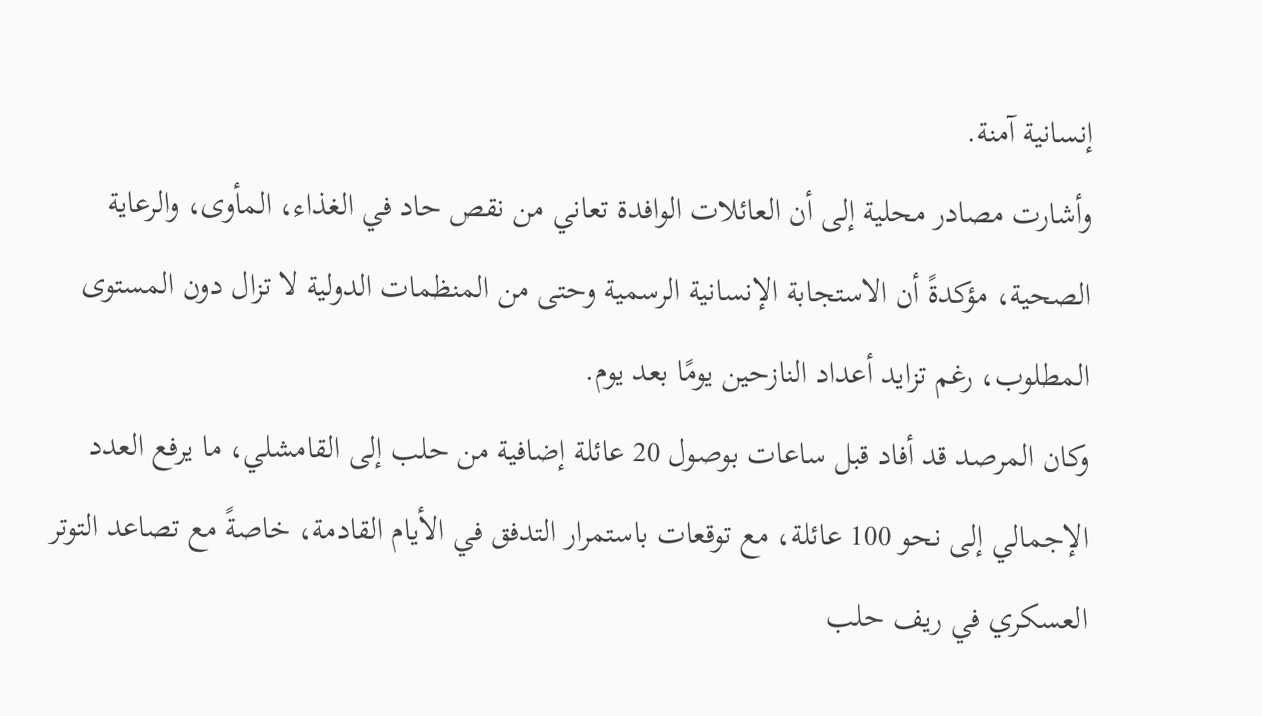إنسانية آمنة.
وأشارت مصادر محلية إلى أن العائلات الوافدة تعاني من نقص حاد في الغذاء، المأوى، والرعاية الصحية، مؤكدةً أن الاستجابة الإنسانية الرسمية وحتى من المنظمات الدولية لا تزال دون المستوى المطلوب، رغم تزايد أعداد النازحين يومًا بعد يوم.
وكان المرصد قد أفاد قبل ساعات بوصول 20 عائلة إضافية من حلب إلى القامشلي، ما يرفع العدد الإجمالي إلى نحو 100 عائلة، مع توقعات باستمرار التدفق في الأيام القادمة، خاصةً مع تصاعد التوتر العسكري في ريف حلب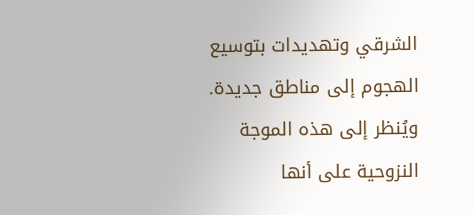الشرقي وتهديدات بتوسيع الهجوم إلى مناطق جديدة.
ويُنظر إلى هذه الموجة النزوحية على أنها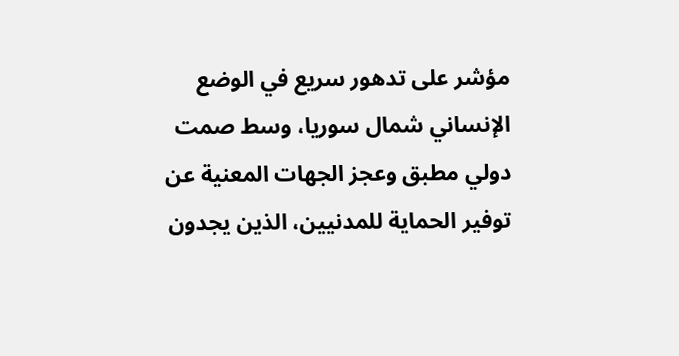مؤشر على تدهور سريع في الوضع الإنساني شمال سوريا، وسط صمت دولي مطبق وعجز الجهات المعنية عن توفير الحماية للمدنيين، الذين يجدون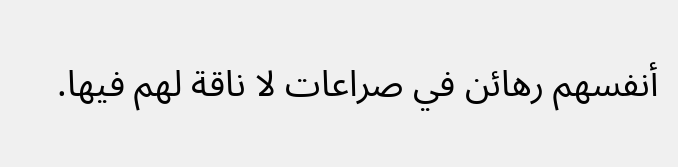أنفسهم رهائن في صراعات لا ناقة لهم فيها.